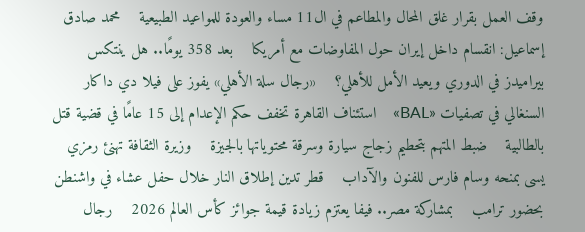وقف العمل بقرار غلق المحال والمطاعم في ال11 مساء والعودة للمواعيد الطبيعية    محمد صادق إسماعيل: انقسام داخل إيران حول المفاوضات مع أمريكا    بعد 358 يومًا.. هل ينتكس بيراميدز في الدوري ويعيد الأمل للأهلي؟    «رجال سلة الأهلي» يفوز على فيلا دي داكار السنغالي في تصفيات «BAL»    استئناف القاهرة تخفف حكم الإعدام إلى 15 عامًا في قضية قتل بالطالبية    ضبط المتهم بتحطيم زجاج سيارة وسرقة محتوياتها بالجيزة    وزيرة الثقافة تهنئ رمزي يسى بمنحه وسام فارس للفنون والآداب    قطر تدين إطلاق النار خلال حفل عشاء في واشنطن بحضور ترامب    بمشاركة مصر.. فيفا يعتزم زيادة قيمة جوائز كأس العالم 2026    رجال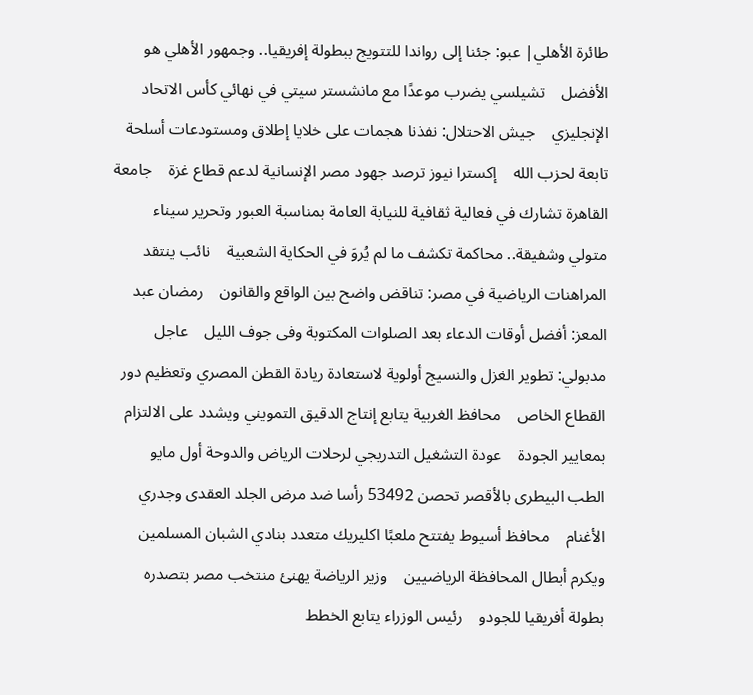طائرة الأهلي| عبو: جئنا إلى رواندا للتتويج ببطولة إفريقيا.. وجمهور الأهلي هو الأفضل    تشيلسي يضرب موعدًا مع مانشستر سيتي في نهائي كأس الاتحاد الإنجليزي    جيش الاحتلال: نفذنا هجمات على خلايا إطلاق ومستودعات أسلحة تابعة لحزب الله    إكسترا نيوز ترصد جهود مصر الإنسانية لدعم قطاع غزة    جامعة القاهرة تشارك في فعالية ثقافية للنيابة العامة بمناسبة العبور وتحرير سيناء    متولي وشفيقة.. محاكمة تكشف ما لم يُروَ في الحكاية الشعبية    نائب ينتقد المراهنات الرياضية في مصر: تناقض واضح بين الواقع والقانون    رمضان عبد المعز: أفضل أوقات الدعاء بعد الصلوات المكتوبة وفى جوف الليل    عاجل مدبولي: تطوير الغزل والنسيج أولوية لاستعادة ريادة القطن المصري وتعظيم دور القطاع الخاص    محافظ الغربية يتابع إنتاج الدقيق التمويني ويشدد على الالتزام بمعايير الجودة    عودة التشغيل التدريجي لرحلات الرياض والدوحة أول مايو    الطب البيطرى بالأقصر تحصن 53492 رأسا ضد مرض الجلد العقدى وجدري الأغنام    محافظ أسيوط يفتتح ملعبًا اكليريك متعدد بنادي الشبان المسلمين ويكرم أبطال المحافظة الرياضيين    وزير الرياضة يهنئ منتخب مصر بتصدره بطولة أفريقيا للجودو    رئيس الوزراء يتابع الخطط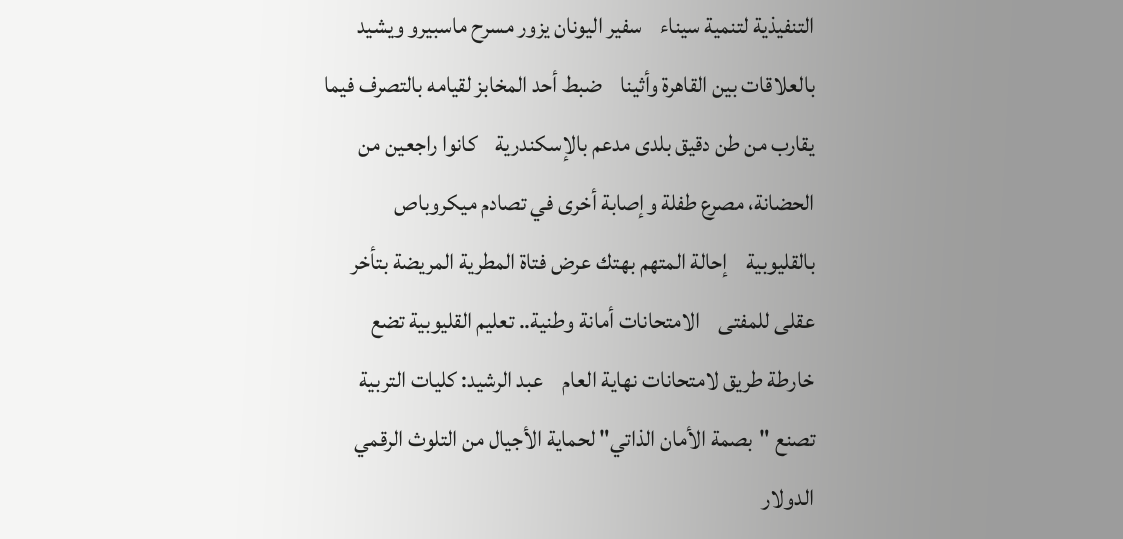التنفيذية لتنمية سيناء    سفير اليونان يزور مسرح ماسبيرو ويشيد بالعلاقات بين القاهرة وأثينا    ضبط أحد المخابز لقيامه بالتصرف فيما يقارب من طن دقيق بلدى مدعم بالإسكندرية    كانوا راجعين من الحضانة، مصرع طفلة وإصابة أخرى في تصادم ميكروباص بالقليوبية    إحالة المتهم بهتك عرض فتاة المطرية المريضة بتأخر عقلى للمفتى    الامتحانات أمانة وطنية.. تعليم القليوبية تضع خارطة طريق لامتحانات نهاية العام    عبد الرشيد: كليات التربية تصنع "بصمة الأمان الذاتي" لحماية الأجيال من التلوث الرقمي    الدولار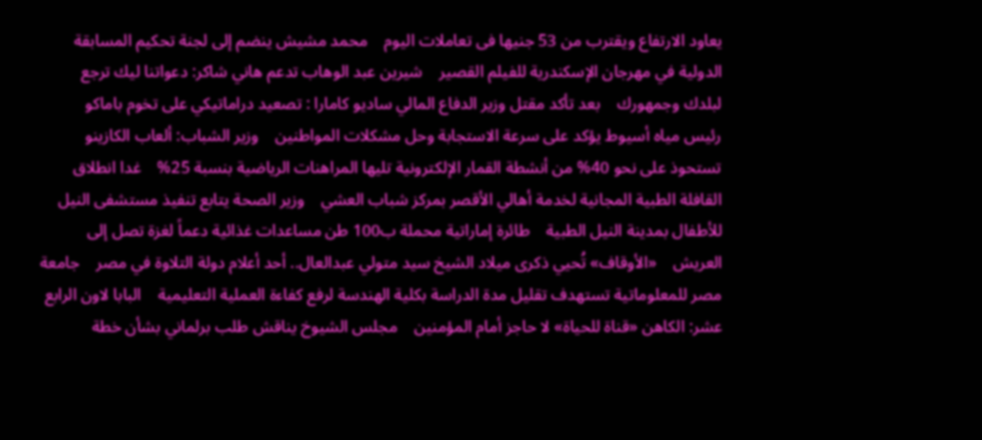يعاود الارتفاع ويقترب من 53 جنيها فى تعاملات اليوم    محمد مشيش ينضم إلى لجنة تحكيم المسابقة الدولية في مهرجان الإسكندرية للفيلم القصير    شيرين عبد الوهاب تدعم هاني شاكر: دعواتنا ليك ترجع لبلدك وجمهورك    بعد تأكد مقتل وزير الدفاع المالي ساديو كامارا : تصعيد دراماتيكي على تخوم باماكو    رئيس مياه أسيوط يؤكد على سرعة الاستجابة وحل مشكلات المواطنين    وزير الشباب: ألعاب الكازينو تستحوذ على نحو 40% من أنشطة القمار الإلكترونية تليها المراهنات الرياضية بنسبة 25%    غدا انطلاق القافلة الطبية المجانية لخدمة أهالي الأقصر بمركز شباب العشي    وزير الصحة يتابع تنفيذ مستشفى النيل للأطفال بمدينة النيل الطبية    طائرة إماراتية محملة ب100 طن مساعدات غذائية دعماً لغزة تصل إلى العريش    «الأوقاف» تُحيي ذكرى ميلاد الشيخ سيد متولي عبدالعال.. أحد أعلام دولة التلاوة في مصر    جامعة مصر للمعلوماتية تستهدف تقليل مدة الدراسة بكلية الهندسة لرفع كفاءة العملية التعليمية    البابا لاون الرابع عشر: الكاهن «قناة للحياة» لا حاجز أمام المؤمنين    مجلس الشيوخ يناقش طلب برلماني بشأن خطة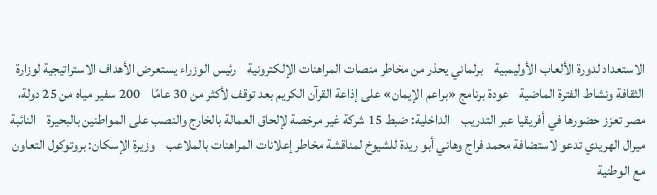الاستعداد لدورة الألعاب الأوليمبية    برلماني يحذر من مخاطر منصات المراهنات الإلكترونية    رئيس الوزراء يستعرض الأهداف الاستراتيجية لوزارة الثقافة ونشاط الفترة الماضية    عودة برنامج «براعم الإيمان» على إذاعة القرآن الكريم بعد توقف لأكثر من 30 عامًا    200 سفير مياه من 25 دولة، مصر تعزز حضورها في أفريقيا عبر التدريب    الداخلية: ضبط 15 شركة غير مرخصة لإلحاق العمالة بالخارج والنصب على المواطنين بالبحيرة    النائبة ميرال الهريدي تدعو لاستضافة محمد فراج وهاني أبو ريدة للشيوخ لمناقشة مخاطر إعلانات المراهنات بالملاعب    وزيرة الإسكان: بروتوكول التعاون مع الوطنية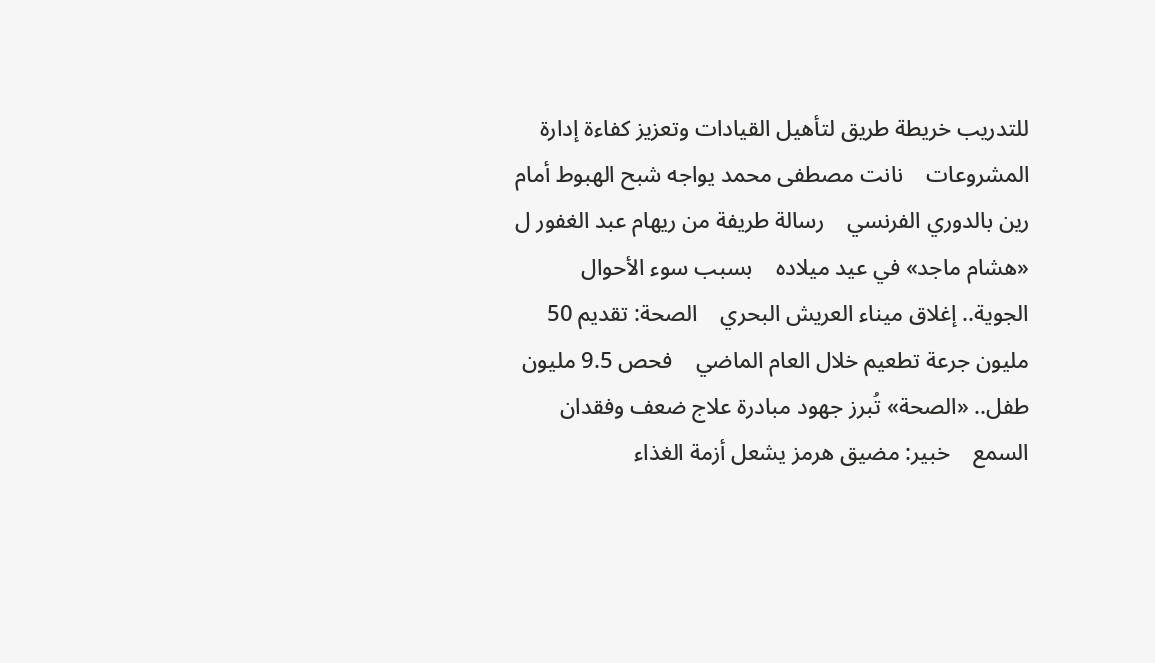للتدريب خريطة طريق لتأهيل القيادات وتعزيز كفاءة إدارة المشروعات    نانت مصطفى محمد يواجه شبح الهبوط أمام رين بالدوري الفرنسي    رسالة طريفة من ريهام عبد الغفور ل «هشام ماجد» في عيد ميلاده    بسبب سوء الأحوال الجوية.. إغلاق ميناء العريش البحري    الصحة: تقديم 50 مليون جرعة تطعيم خلال العام الماضي    فحص 9.5 مليون طفل.. «الصحة» تُبرز جهود مبادرة علاج ضعف وفقدان السمع    خبير: مضيق هرمز يشعل أزمة الغذاء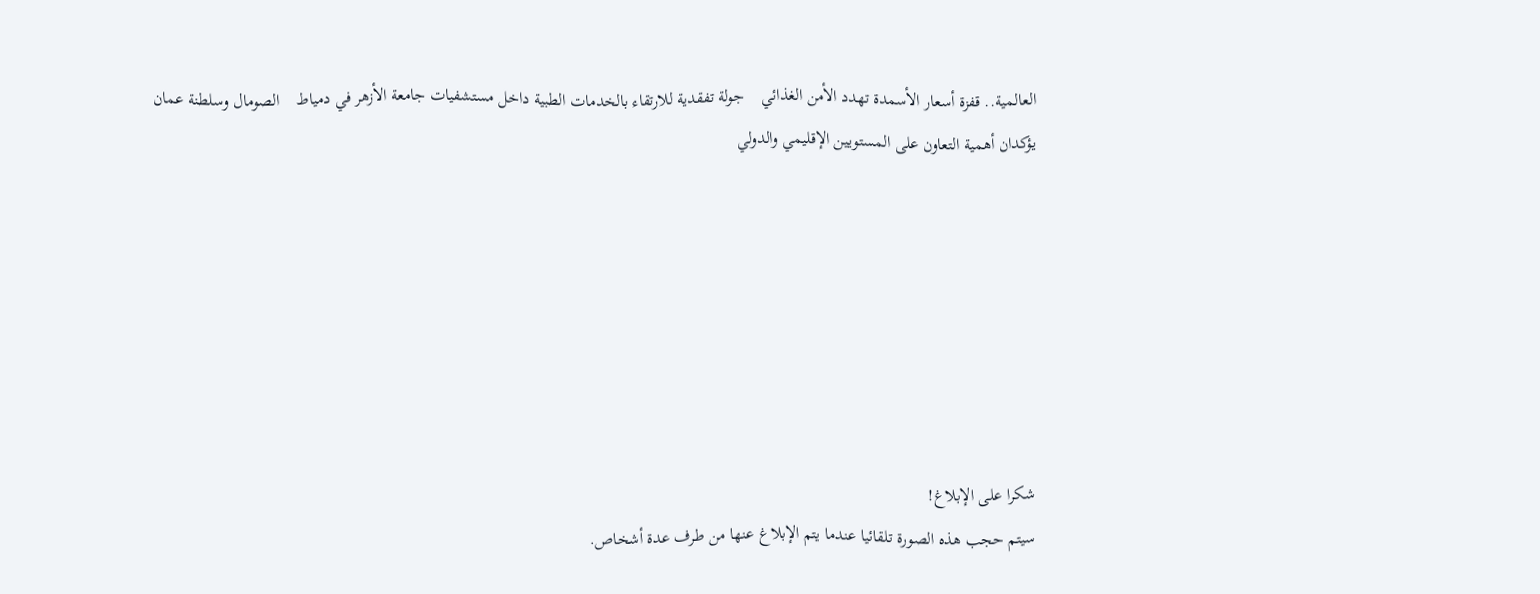العالمية.. قفزة أسعار الأسمدة تهدد الأمن الغذائي    جولة تفقدية للارتقاء بالخدمات الطبية داخل مستشفيات جامعة الأزهر في دمياط    الصومال وسلطنة عمان يؤكدان أهمية التعاون على المستويين الإقليمي والدولي







شكرا على الإبلاغ!
سيتم حجب هذه الصورة تلقائيا عندما يتم الإبلاغ عنها من طرف عدة أشخاص.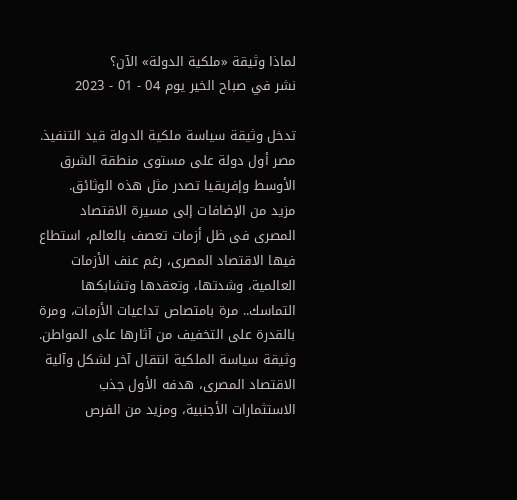لماذا وثيقة «ملكية الدولة» الآن؟
نشر في صباح الخير يوم 04 - 01 - 2023

تدخل وثيقة سياسة ملكية الدولة قيد التنفيذ. مصر أول دولة على مستوى منطقة الشرق الأوسط وإفريقيا تصدر مثل هذه الوثائق.
مزيد من الإضافات إلى مسيرة الاقتصاد المصرى فى ظل أزمات تعصف بالعالم، استطاع فيها الاقتصاد المصرى، رغم عنف الأزمات العالمية، وشدتها، وتعقدها وتشابكها التماسك.. مرة بامتصاص تداعيات الأزمات، ومرة بالقدرة على التخفيف من آثارها على المواطن.
وثيقة سياسة الملكية انتقال آخر لشكل وآلية الاقتصاد المصرى، هدفه الأول جذب الاستثمارات الأجنبية، ومزيد من الفرص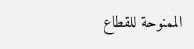الممنوحة للقطاع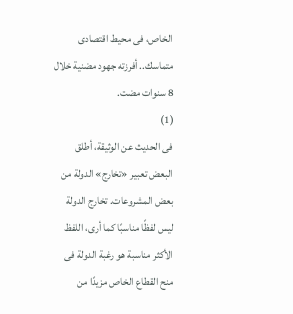الخاص، فى محيط اقتصادى متماسك.. أفرزته جهود مضنية خلال 8 سنوات مضت.
(1)
فى الحديث عن الوثيقة، أطلق البعض تعبير «تخارج» الدولة من بعض المشروعات. تخارج الدولة ليس لفظًا مناسبًا كما أرى، اللفظ الأكثر مناسبة هو رغبة الدولة فى منح القطاع الخاص مزيدًا من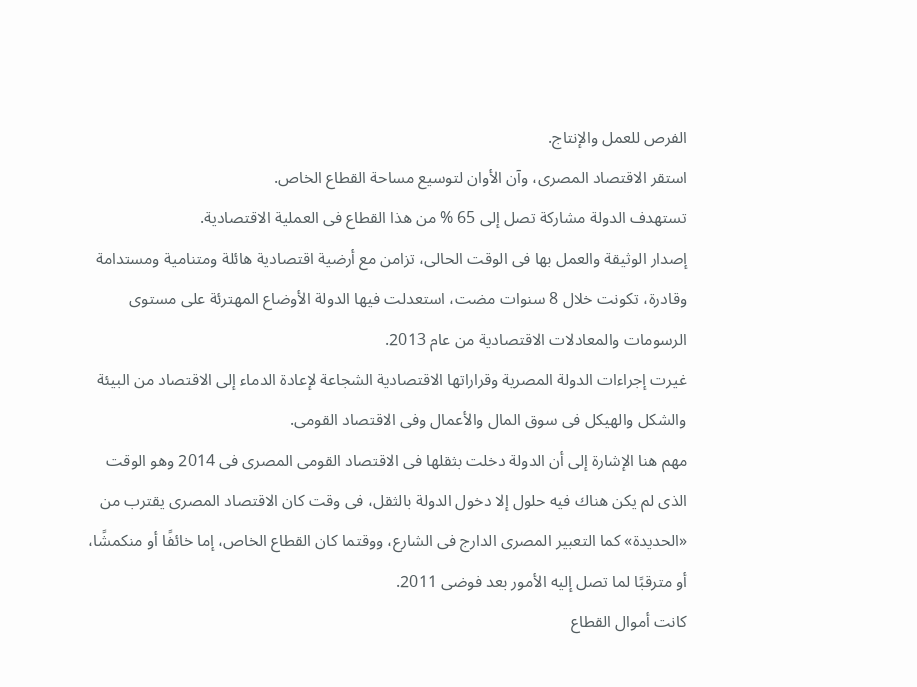الفرص للعمل والإنتاج.
استقر الاقتصاد المصرى، وآن الأوان لتوسيع مساحة القطاع الخاص.
تستهدف الدولة مشاركة تصل إلى 65 % من هذا القطاع فى العملية الاقتصادية.
إصدار الوثيقة والعمل بها فى الوقت الحالى، تزامن مع أرضية اقتصادية هائلة ومتنامية ومستدامة وقادرة، تكونت خلال 8 سنوات مضت، استعدلت فيها الدولة الأوضاع المهترئة على مستوى الرسومات والمعادلات الاقتصادية من عام 2013.
غيرت إجراءات الدولة المصرية وقراراتها الاقتصادية الشجاعة لإعادة الدماء إلى الاقتصاد من البيئة والشكل والهيكل فى سوق المال والأعمال وفى الاقتصاد القومى.
مهم هنا الإشارة إلى أن الدولة دخلت بثقلها فى الاقتصاد القومى المصرى فى 2014 وهو الوقت الذى لم يكن هناك فيه حلول إلا دخول الدولة بالثقل، فى وقت كان الاقتصاد المصرى يقترب من «الحديدة» كما التعبير المصرى الدارج فى الشارع، ووقتما كان القطاع الخاص، إما خائفًا أو منكمشًا، أو مترقبًا لما تصل إليه الأمور بعد فوضى 2011.
كانت أموال القطاع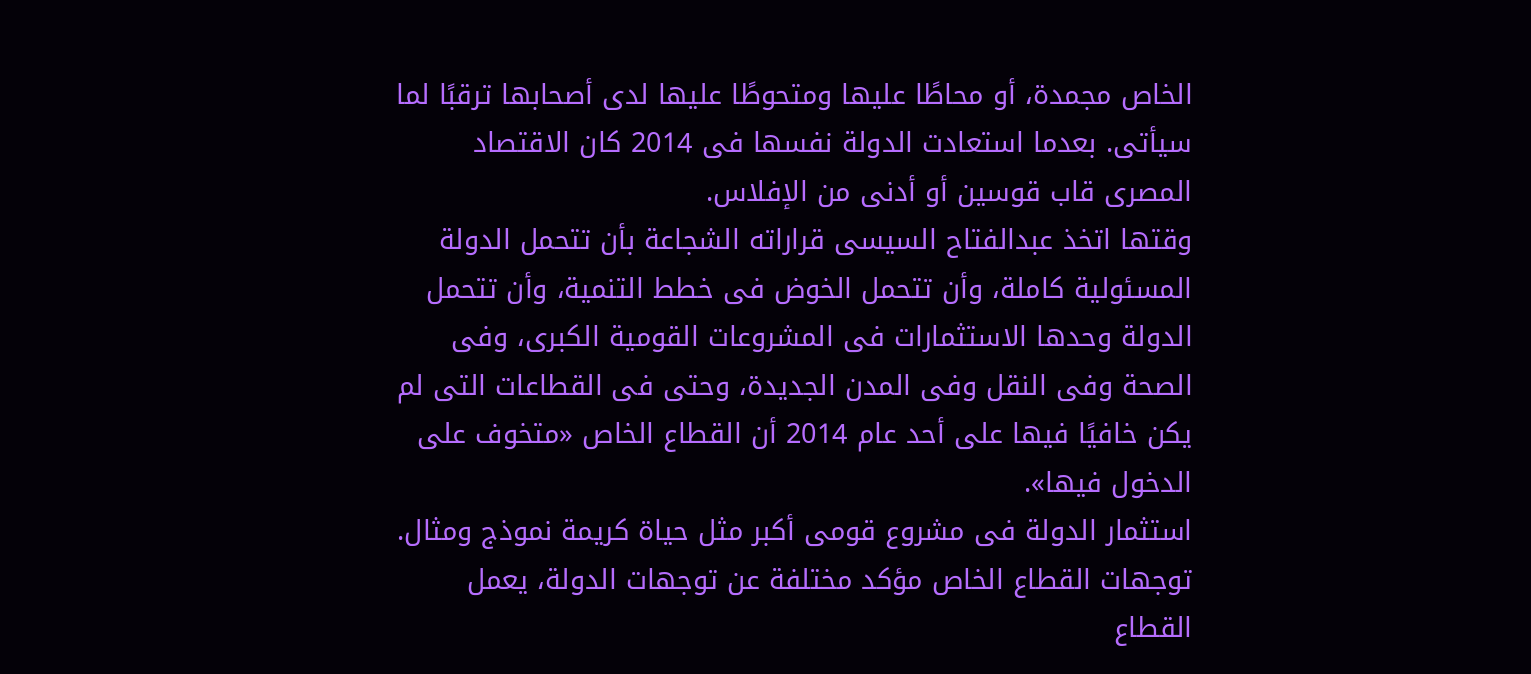الخاص مجمدة، أو محاطًا عليها ومتحوطًا عليها لدى أصحابها ترقبًا لما سيأتى. بعدما استعادت الدولة نفسها فى 2014 كان الاقتصاد المصرى قاب قوسين أو أدنى من الإفلاس.
وقتها اتخذ عبدالفتاح السيسى قراراته الشجاعة بأن تتحمل الدولة المسئولية كاملة، وأن تتحمل الخوض فى خطط التنمية، وأن تتحمل الدولة وحدها الاستثمارات فى المشروعات القومية الكبرى، وفى الصحة وفى النقل وفى المدن الجديدة، وحتى فى القطاعات التى لم يكن خافيًا فيها على أحد عام 2014 أن القطاع الخاص «متخوف على الدخول فيها».
استثمار الدولة فى مشروع قومى أكبر مثل حياة كريمة نموذج ومثال.
توجهات القطاع الخاص مؤكد مختلفة عن توجهات الدولة، يعمل القطاع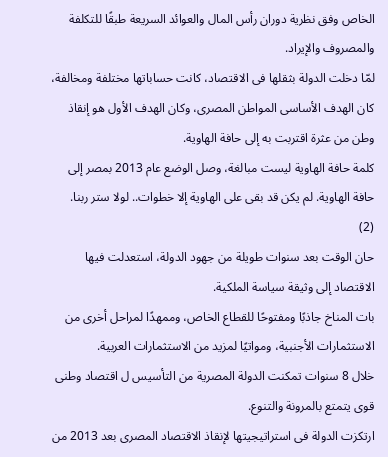الخاص وفق نظرية دوران رأس المال والعوائد السريعة طبقًا للتكلفة والمصروف والإيراد.
لمّا دخلت الدولة بثقلها فى الاقتصاد، كانت حساباتها مختلفة ومخالفة، كان الهدف الأساسى المواطن المصرى، وكان الهدف الأول هو إنقاذ وطن من عثرة اقتربت به إلى حافة الهاوية.
كلمة حافة الهاوية ليست مبالغة، وصل الوضع عام 2013 بمصر إلى حافة الهاوية. لم يكن قد بقى على الهاوية إلا خطوات.. لولا ستر ربنا.
(2)
حان الوقت بعد سنوات طويلة من جهود الدولة، استعدلت فيها الاقتصاد إلى وثيقة سياسة الملكية.
بات المناخ جاذبًا ومفتوحًا للقطاع الخاص، وممهدًا لمراحل أخرى من الاستثمارات الأجنبية، ومواتيًا لمزيد من الاستثمارات العربية.
خلال 8 سنوات تمكنت الدولة المصرية من التأسيس ل اقتصاد وطنى قوى يتمتع بالمرونة والتنوع.
ارتكزت الدولة فى استراتيجيتها لإنقاذ الاقتصاد المصرى بعد 2013 من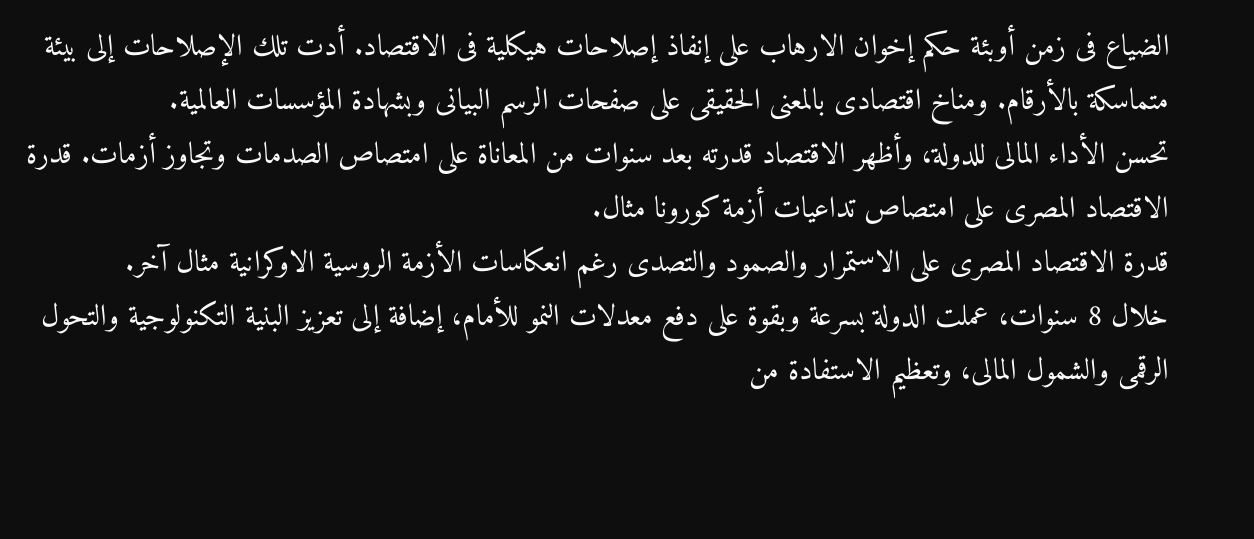الضياع فى زمن أوبئة حكم إخوان الارهاب على إنفاذ إصلاحات هيكلية فى الاقتصاد. أدت تلك الإصلاحات إلى بيئة متماسكة بالأرقام. ومناخ اقتصادى بالمعنى الحقيقى على صفحات الرسم البيانى وبشهادة المؤسسات العالمية.
تحسن الأداء المالى للدولة، وأظهر الاقتصاد قدرته بعد سنوات من المعاناة على امتصاص الصدمات وتجاوز أزمات. قدرة الاقتصاد المصرى على امتصاص تداعيات أزمة كورونا مثال.
قدرة الاقتصاد المصرى على الاستمرار والصمود والتصدى رغم انعكاسات الأزمة الروسية الاوكرانية مثال آخر.
خلال 8 سنوات، عملت الدولة بسرعة وبقوة على دفع معدلات النمو للأمام، إضافة إلى تعزيز البنية التكنولوجية والتحول الرقمى والشمول المالى، وتعظيم الاستفادة من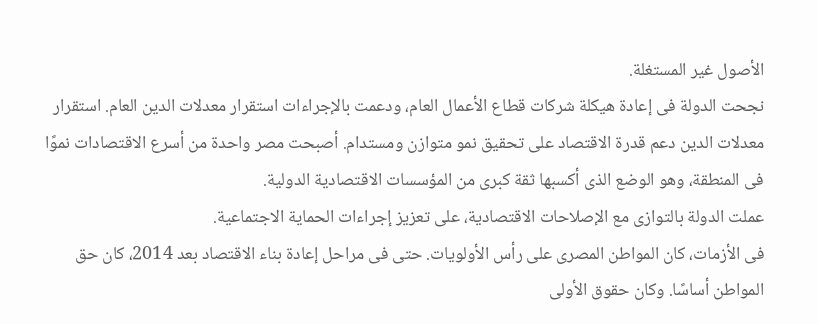الأصول غير المستغلة.
نجحت الدولة فى إعادة هيكلة شركات قطاع الأعمال العام، ودعمت بالإجراءات استقرار معدلات الدين العام. استقرار معدلات الدين دعم قدرة الاقتصاد على تحقيق نمو متوازن ومستدام. أصبحت مصر واحدة من أسرع الاقتصادات نموًا فى المنطقة، وهو الوضع الذى أكسبها ثقة كبرى من المؤسسات الاقتصادية الدولية.
عملت الدولة بالتوازى مع الإصلاحات الاقتصادية، على تعزيز إجراءات الحماية الاجتماعية.
فى الأزمات، كان المواطن المصرى على رأس الأولويات. حتى فى مراحل إعادة بناء الاقتصاد بعد 2014، كان حق المواطن أساسًا. وكان حقوق الأولى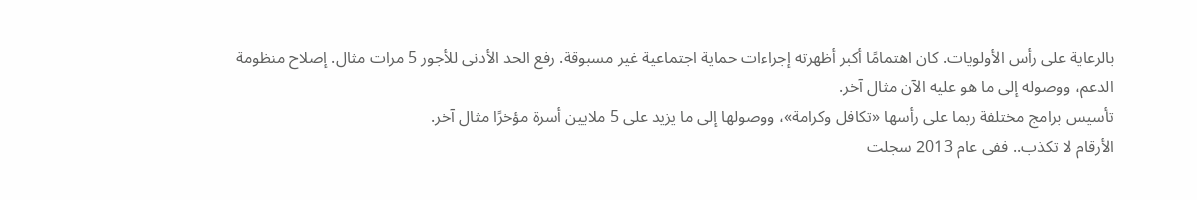بالرعاية على رأس الأولويات. كان اهتمامًا أكبر أظهرته إجراءات حماية اجتماعية غير مسبوقة. رفع الحد الأدنى للأجور 5 مرات مثال. إصلاح منظومة الدعم، ووصوله إلى ما هو عليه الآن مثال آخر.
تأسيس برامج مختلفة ربما على رأسها «تكافل وكرامة»، ووصولها إلى ما يزيد على 5 ملايين أسرة مؤخرًا مثال آخر.
الأرقام لا تكذب.. ففى عام 2013 سجلت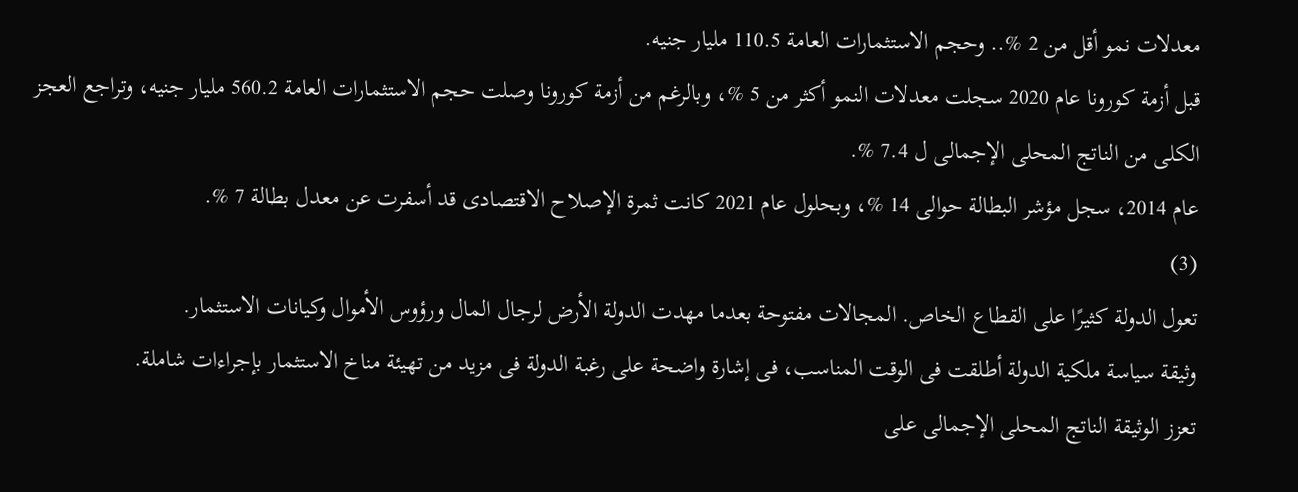معدلات نمو أقل من 2 %.. وحجم الاستثمارات العامة 110.5 مليار جنيه.
قبل أزمة كورونا عام 2020 سجلت معدلات النمو أكثر من 5 %، وبالرغم من أزمة كورونا وصلت حجم الاستثمارات العامة 560.2 مليار جنيه، وتراجع العجز الكلى من الناتج المحلى الإجمالى ل 7.4 %.
عام 2014، سجل مؤشر البطالة حوالى 14 %، وبحلول عام 2021 كانت ثمرة الإصلاح الاقتصادى قد أسفرت عن معدل بطالة 7 %.
(3)
تعول الدولة كثيرًا على القطاع الخاص. المجالات مفتوحة بعدما مهدت الدولة الأرض لرجال المال ورؤوس الأموال وكيانات الاستثمار.
وثيقة سياسة ملكية الدولة أطلقت فى الوقت المناسب، فى إشارة واضحة على رغبة الدولة فى مزيد من تهيئة مناخ الاستثمار بإجراءات شاملة.
تعزز الوثيقة الناتج المحلى الإجمالى على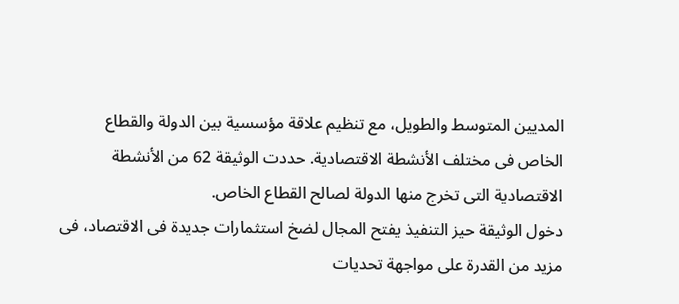المديين المتوسط والطويل، مع تنظيم علاقة مؤسسية بين الدولة والقطاع الخاص فى مختلف الأنشطة الاقتصادية. حددت الوثيقة 62 من الأنشطة الاقتصادية التى تخرج منها الدولة لصالح القطاع الخاص.
دخول الوثيقة حيز التنفيذ يفتح المجال لضخ استثمارات جديدة فى الاقتصاد، فى مزيد من القدرة على مواجهة تحديات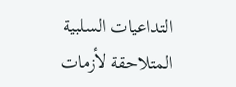التداعيات السلبية المتلاحقة لأزمات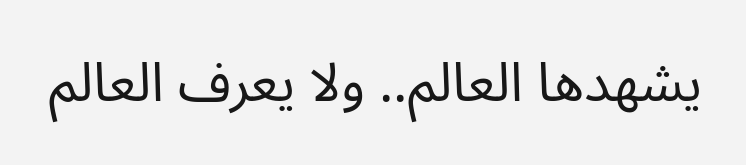يشهدها العالم.. ولا يعرف العالم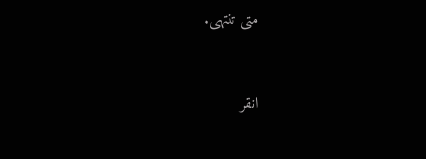متى تنتهى.


انقر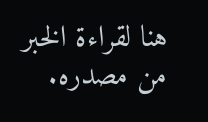هنا لقراءة الخبر من مصدره.